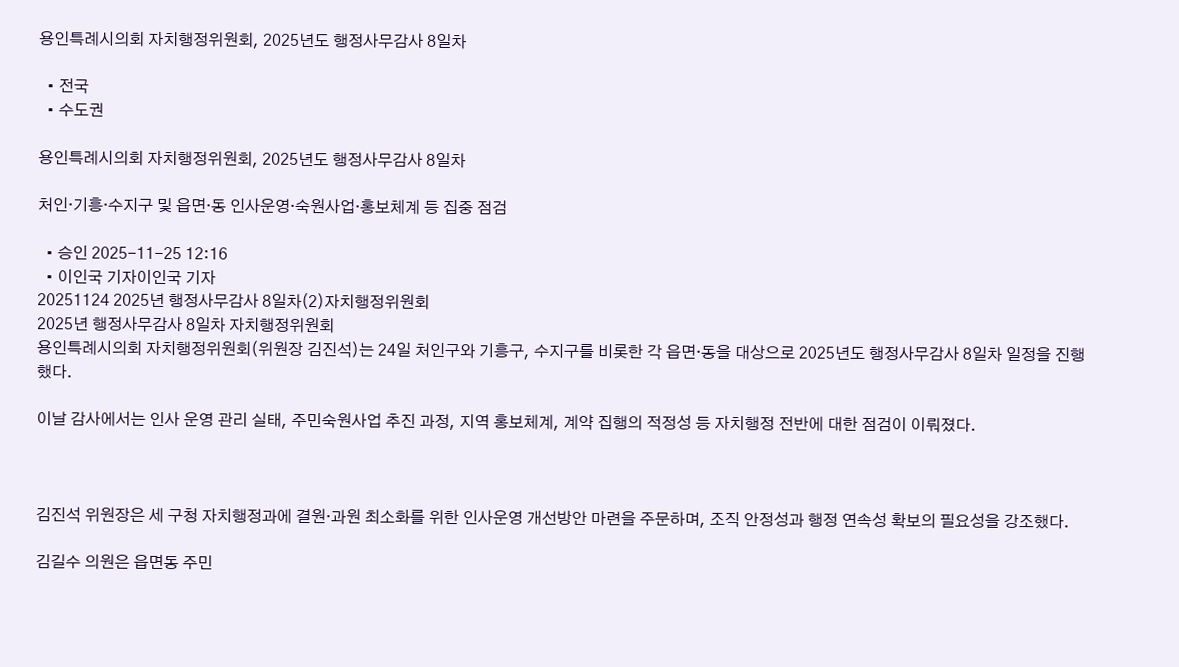용인특례시의회 자치행정위원회, 2025년도 행정사무감사 8일차

  • 전국
  • 수도권

용인특례시의회 자치행정위원회, 2025년도 행정사무감사 8일차

처인·기흥·수지구 및 읍면·동 인사운영·숙원사업·홍보체계 등 집중 점검

  • 승인 2025-11-25 12:16
  • 이인국 기자이인국 기자
20251124 2025년 행정사무감사 8일차(2)자치행정위원회
2025년 행정사무감사 8일차 자치행정위원회
용인특례시의회 자치행정위원회(위원장 김진석)는 24일 처인구와 기흥구, 수지구를 비롯한 각 읍면·동을 대상으로 2025년도 행정사무감사 8일차 일정을 진행했다.

이날 감사에서는 인사 운영 관리 실태, 주민숙원사업 추진 과정, 지역 홍보체계, 계약 집행의 적정성 등 자치행정 전반에 대한 점검이 이뤄졌다.



김진석 위원장은 세 구청 자치행정과에 결원·과원 최소화를 위한 인사운영 개선방안 마련을 주문하며, 조직 안정성과 행정 연속성 확보의 필요성을 강조했다.

김길수 의원은 읍면동 주민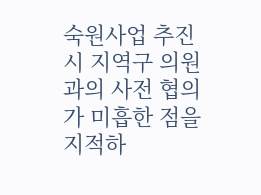숙원사업 추진 시 지역구 의원과의 사전 협의가 미흡한 점을 지적하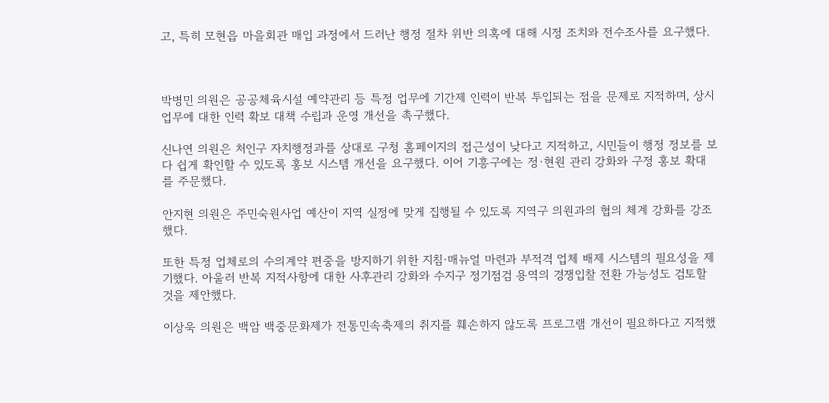고, 특히 모현읍 마을회관 매입 과정에서 드러난 행정 절차 위반 의혹에 대해 시정 조치와 전수조사를 요구했다.



박병민 의원은 공공체육시설 예약관리 등 특정 업무에 기간제 인력이 반복 투입되는 점을 문제로 지적하며, 상시 업무에 대한 인력 확보 대책 수립과 운영 개선을 촉구했다.

신나연 의원은 처인구 자치행정과를 상대로 구청 홈페이지의 접근성이 낮다고 지적하고, 시민들이 행정 정보를 보다 쉽게 확인할 수 있도록 홍보 시스템 개선을 요구했다. 이어 기흥구에는 정·현원 관리 강화와 구정 홍보 확대를 주문했다.

안지현 의원은 주민숙원사업 예산이 지역 실정에 맞게 집행될 수 있도록 지역구 의원과의 협의 체계 강화를 강조했다.

또한 특정 업체로의 수의계약 편중을 방지하기 위한 지침·매뉴얼 마련과 부적격 업체 배제 시스템의 필요성을 제기했다. 아울러 반복 지적사항에 대한 사후관리 강화와 수지구 정기점검 용역의 경쟁입찰 전환 가능성도 검토할 것을 제안했다.

이상욱 의원은 백암 백중문화제가 전통민속축제의 취지를 훼손하지 않도록 프로그램 개선이 필요하다고 지적했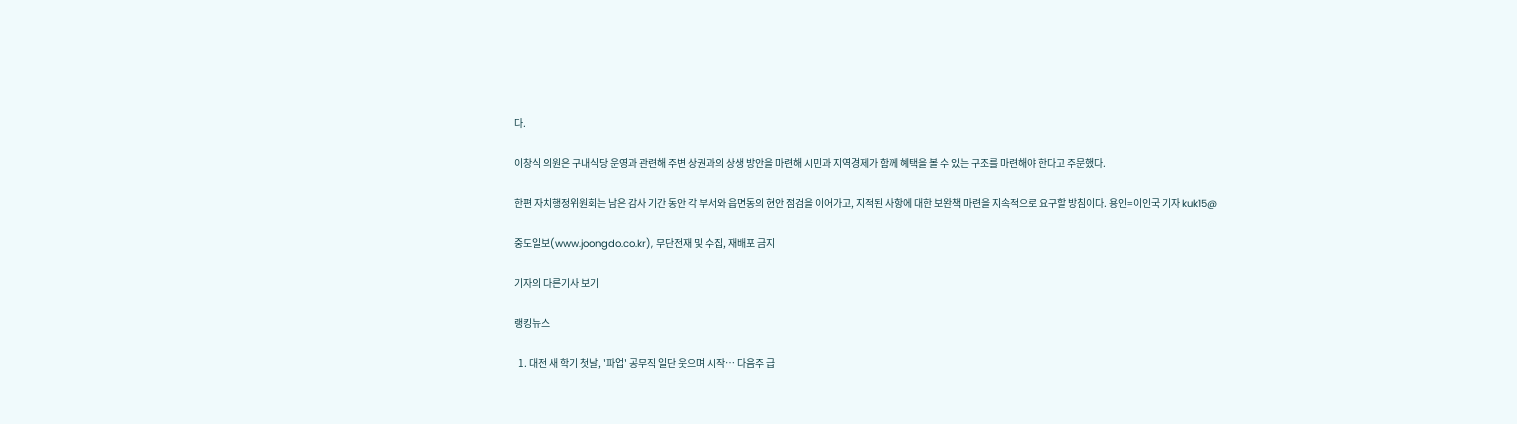다.

이창식 의원은 구내식당 운영과 관련해 주변 상권과의 상생 방안을 마련해 시민과 지역경제가 함께 혜택을 볼 수 있는 구조를 마련해야 한다고 주문했다.

한편 자치행정위원회는 남은 감사 기간 동안 각 부서와 읍면동의 현안 점검을 이어가고, 지적된 사항에 대한 보완책 마련을 지속적으로 요구할 방침이다. 용인=이인국 기자 kuk15@

중도일보(www.joongdo.co.kr), 무단전재 및 수집, 재배포 금지

기자의 다른기사 보기

랭킹뉴스

  1. 대전 새 학기 첫날, '파업' 공무직 일단 웃으며 시작… 다음주 급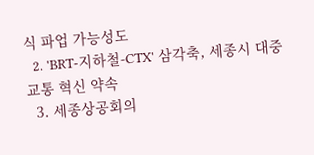식 파업 가능성도
  2. 'BRT-지하철-CTX' 삼각축, 세종시 대중교통 혁신 약속
  3. 세종상공회의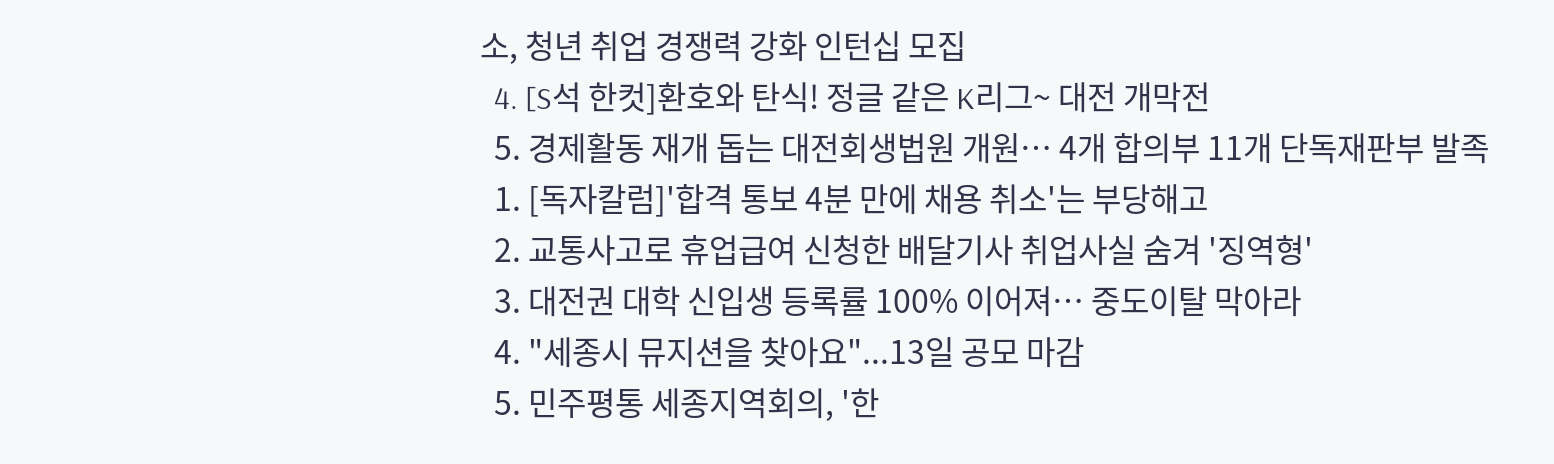소, 청년 취업 경쟁력 강화 인턴십 모집
  4. [S석 한컷]환호와 탄식! 정글 같은 K리그~ 대전 개막전
  5. 경제활동 재개 돕는 대전회생법원 개원… 4개 합의부 11개 단독재판부 발족
  1. [독자칼럼]'합격 통보 4분 만에 채용 취소'는 부당해고
  2. 교통사고로 휴업급여 신청한 배달기사 취업사실 숨겨 '징역형'
  3. 대전권 대학 신입생 등록률 100% 이어져… 중도이탈 막아라
  4. "세종시 뮤지션을 찾아요"...13일 공모 마감
  5. 민주평통 세종지역회의, '한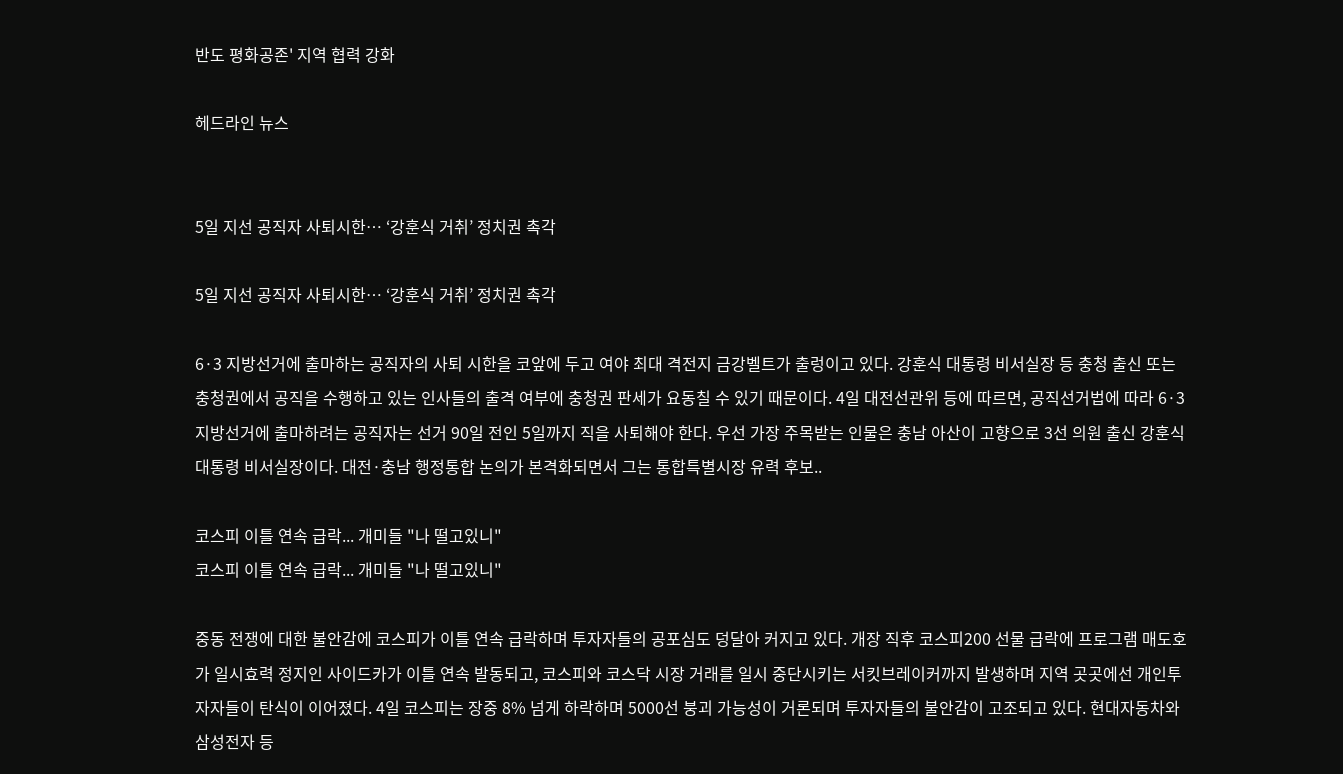반도 평화공존' 지역 협력 강화

헤드라인 뉴스


5일 지선 공직자 사퇴시한… ‘강훈식 거취’ 정치권 촉각

5일 지선 공직자 사퇴시한… ‘강훈식 거취’ 정치권 촉각

6·3 지방선거에 출마하는 공직자의 사퇴 시한을 코앞에 두고 여야 최대 격전지 금강벨트가 출렁이고 있다. 강훈식 대통령 비서실장 등 충청 출신 또는 충청권에서 공직을 수행하고 있는 인사들의 출격 여부에 충청권 판세가 요동칠 수 있기 때문이다. 4일 대전선관위 등에 따르면, 공직선거법에 따라 6·3 지방선거에 출마하려는 공직자는 선거 90일 전인 5일까지 직을 사퇴해야 한다. 우선 가장 주목받는 인물은 충남 아산이 고향으로 3선 의원 출신 강훈식 대통령 비서실장이다. 대전·충남 행정통합 논의가 본격화되면서 그는 통합특별시장 유력 후보..

코스피 이틀 연속 급락... 개미들 "나 떨고있니"
코스피 이틀 연속 급락... 개미들 "나 떨고있니"

중동 전쟁에 대한 불안감에 코스피가 이틀 연속 급락하며 투자자들의 공포심도 덩달아 커지고 있다. 개장 직후 코스피200 선물 급락에 프로그램 매도호가 일시효력 정지인 사이드카가 이틀 연속 발동되고, 코스피와 코스닥 시장 거래를 일시 중단시키는 서킷브레이커까지 발생하며 지역 곳곳에선 개인투자자들이 탄식이 이어졌다. 4일 코스피는 장중 8% 넘게 하락하며 5000선 붕괴 가능성이 거론되며 투자자들의 불안감이 고조되고 있다. 현대자동차와 삼성전자 등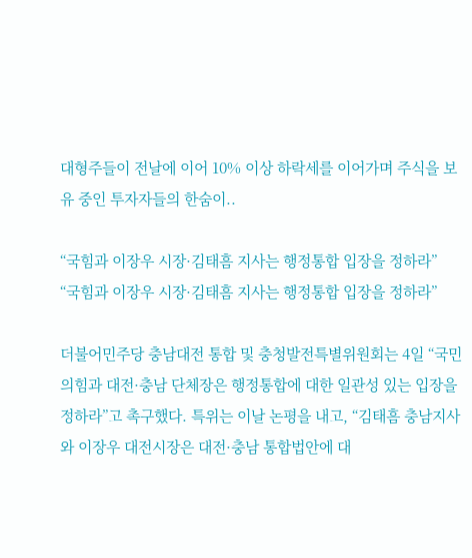대형주들이 전날에 이어 10% 이상 하락세를 이어가며 주식을 보유 중인 투자자들의 한숨이..

“국힘과 이장우 시장·김태흠 지사는 행정통합 입장을 정하라”
“국힘과 이장우 시장·김태흠 지사는 행정통합 입장을 정하라”

더불어민주당 충남대전 통합 및 충청발전특별위원회는 4일 “국민의힘과 대전·충남 단체장은 행정통합에 대한 일관성 있는 입장을 정하라”고 촉구했다. 특위는 이날 논평을 내고, “김태흠 충남지사와 이장우 대전시장은 대전·충남 통합법안에 대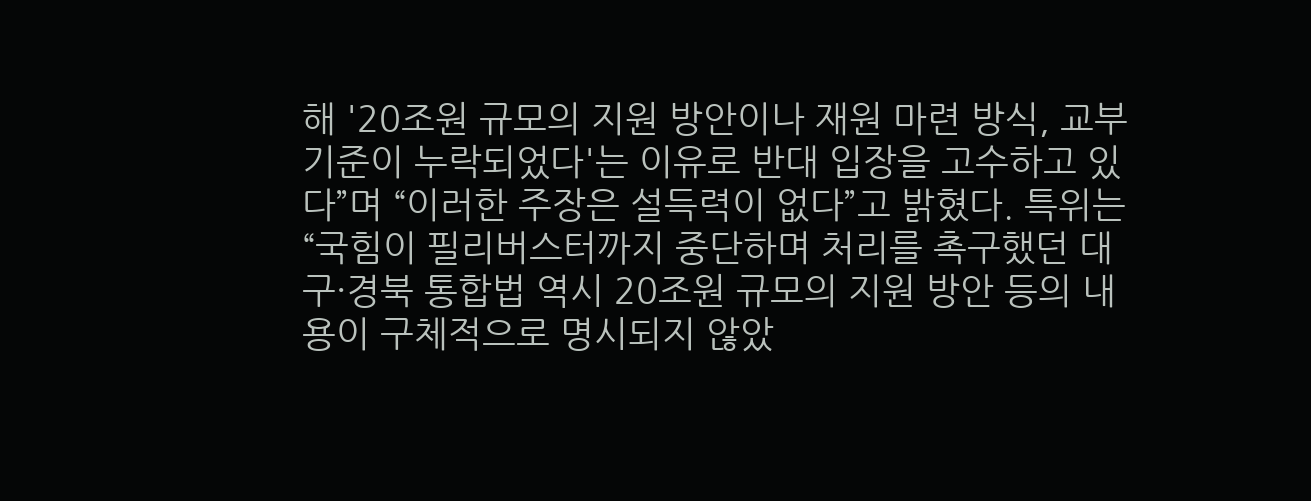해 '20조원 규모의 지원 방안이나 재원 마련 방식, 교부 기준이 누락되었다'는 이유로 반대 입장을 고수하고 있다”며 “이러한 주장은 설득력이 없다”고 밝혔다. 특위는 “국힘이 필리버스터까지 중단하며 처리를 촉구했던 대구·경북 통합법 역시 20조원 규모의 지원 방안 등의 내용이 구체적으로 명시되지 않았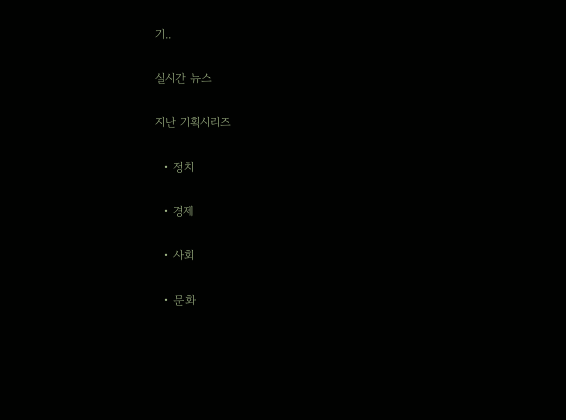기..

실시간 뉴스

지난 기획시리즈

  • 정치

  • 경제

  • 사회

  • 문화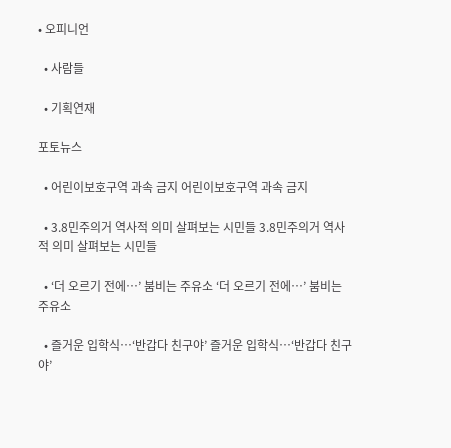• 오피니언

  • 사람들

  • 기획연재

포토뉴스

  • 어린이보호구역 과속 금지 어린이보호구역 과속 금지

  • 3.8민주의거 역사적 의미 살펴보는 시민들 3.8민주의거 역사적 의미 살펴보는 시민들

  • ‘더 오르기 전에…’ 붐비는 주유소 ‘더 오르기 전에…’ 붐비는 주유소

  • 즐거운 입학식…‘반갑다 친구야’ 즐거운 입학식…‘반갑다 친구야’